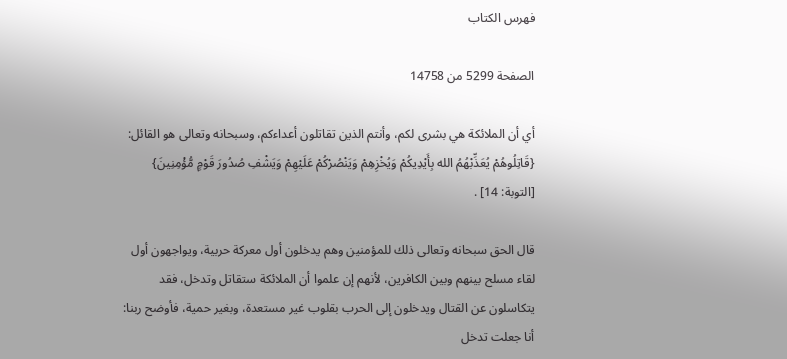فهرس الكتاب

الصفحة 5299 من 14758

أي أن الملائكة هي بشرى لكم، وأنتم الذين تقاتلون أعداءكم، وسبحانه وتعالى هو القائل: {قَاتِلُوهُمْ يُعَذِّبْهُمُ الله بِأَيْدِيكُمْ وَيُخْزِهِمْ وَيَنْصُرْكُمْ عَلَيْهِمْ وَيَشْفِ صُدُورَ قَوْمٍ مُّؤْمِنِينَ} [التوبة: 14] .

قال الحق سبحانه وتعالى ذلك للمؤمنين وهم يدخلون أول معركة حربية، ويواجهون أول لقاء مسلح بينهم وبين الكافرين، لأنهم إن علموا أن الملائكة ستقاتل وتدخل، فقد يتكاسلون عن القتال ويدخلون إلى الحرب بقلوب غير مستعدة، وبغير حمية، فأوضح ربنا: أنا جعلت تدخل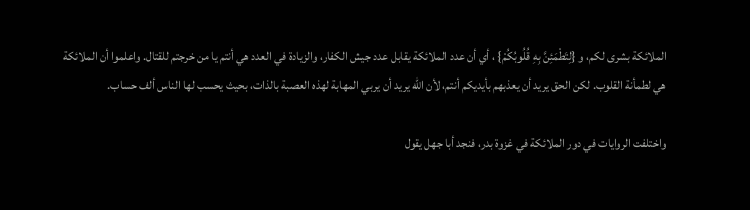الملائكة بشرى لكم، و {لِتَطْمَئِنَّ بِهِ قُلُوبُكُمْ} ، أي أن عدد الملائكة يقابل عدد جيش الكفار، والزيادة في العدد هي أنتم يا من خرجتم للقتال. واعلموا أن الملائكة هي لطمأنة القلوب. لكن الحق يريد أن يعذبهم بأيديكم أنتم، لأن الله يريد أن يربي المهابة لهذه العصبة بالذات، بحيث يحسب لها الناس ألف حساب.

واختلفت الروايات في دور الملائكة في غزوة بدر، فنجد أبا جهل يقول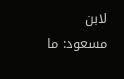لابن مسعود: ما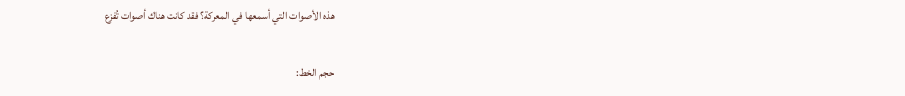هذه الأصوات التي أسمعها في المعركة؟ فقد كانت هناك أصوات تُفزع

حجم الخط: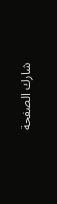شارك الصفحة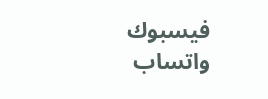فيسبوك واتساب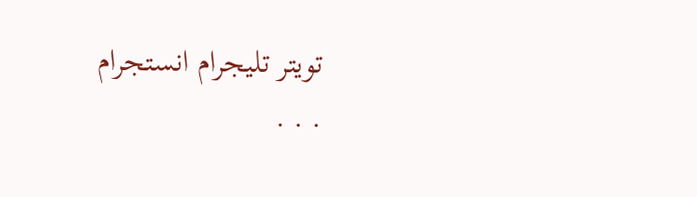تويتر تليجرام انستجرام
. . .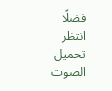فضلًا انتظر تحميل الصوت